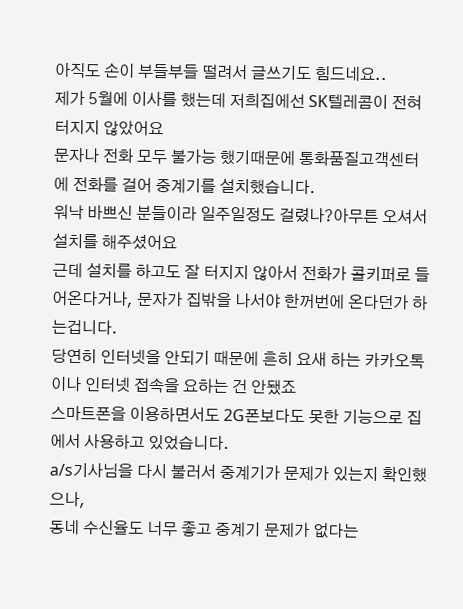아직도 손이 부들부들 떨려서 글쓰기도 힘드네요..
제가 5월에 이사를 했는데 저희집에선 SK텔레콤이 전혀 터지지 않았어요
문자나 전화 모두 불가능 했기때문에 통화품질고객센터에 전화를 걸어 중계기를 설치했습니다.
워낙 바쁘신 분들이라 일주일정도 걸렸나?아무튼 오셔서 설치를 해주셨어요
근데 설치를 하고도 잘 터지지 않아서 전화가 콜키퍼로 들어온다거나, 문자가 집밖을 나서야 한꺼번에 온다던가 하는겁니다.
당연히 인터넷을 안되기 때문에 흔히 요새 하는 카카오톡이나 인터넷 접속을 요하는 건 안됐죠
스마트폰을 이용하면서도 2G폰보다도 못한 기능으로 집에서 사용하고 있었습니다.
a/s기사님을 다시 불러서 중계기가 문제가 있는지 확인했으나,
동네 수신율도 너무 좋고 중계기 문제가 없다는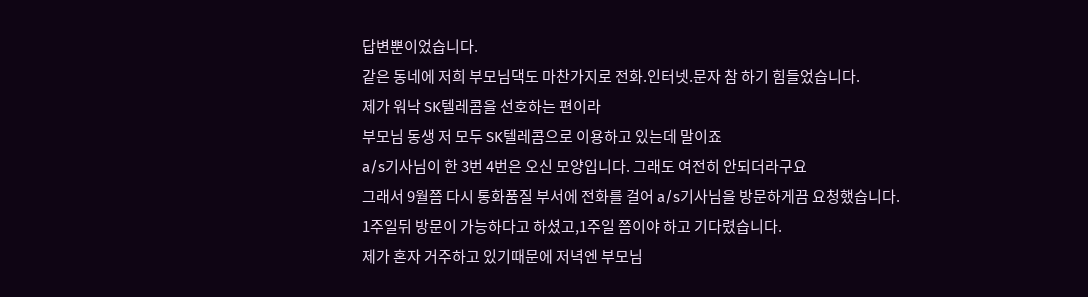답변뿐이었습니다.
같은 동네에 저희 부모님댁도 마찬가지로 전화.인터넷.문자 참 하기 힘들었습니다.
제가 워낙 SK텔레콤을 선호하는 편이라
부모님 동생 저 모두 SK텔레콤으로 이용하고 있는데 말이죠
a/s기사님이 한 3번 4번은 오신 모양입니다. 그래도 여전히 안되더라구요
그래서 9월쯤 다시 통화품질 부서에 전화를 걸어 a/s기사님을 방문하게끔 요청했습니다.
1주일뒤 방문이 가능하다고 하셨고,1주일 쯤이야 하고 기다렸습니다.
제가 혼자 거주하고 있기때문에 저녁엔 부모님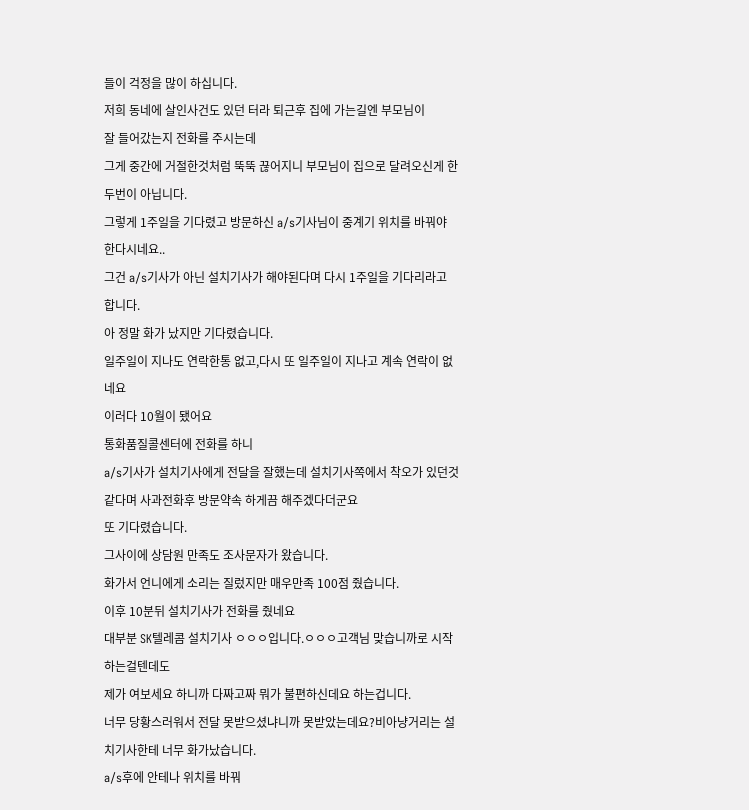들이 걱정을 많이 하십니다.
저희 동네에 살인사건도 있던 터라 퇴근후 집에 가는길엔 부모님이
잘 들어갔는지 전화를 주시는데
그게 중간에 거절한것처럼 뚝뚝 끊어지니 부모님이 집으로 달려오신게 한두번이 아닙니다.
그렇게 1주일을 기다렸고 방문하신 a/s기사님이 중계기 위치를 바꿔야 한다시네요..
그건 a/s기사가 아닌 설치기사가 해야된다며 다시 1주일을 기다리라고 합니다.
아 정말 화가 났지만 기다렸습니다.
일주일이 지나도 연락한통 없고,다시 또 일주일이 지나고 계속 연락이 없네요
이러다 10월이 됐어요
통화품질콜센터에 전화를 하니
a/s기사가 설치기사에게 전달을 잘했는데 설치기사쪽에서 착오가 있던것 같다며 사과전화후 방문약속 하게끔 해주겠다더군요
또 기다렸습니다.
그사이에 상담원 만족도 조사문자가 왔습니다.
화가서 언니에게 소리는 질렀지만 매우만족 100점 줬습니다.
이후 10분뒤 설치기사가 전화를 줬네요
대부분 SK텔레콤 설치기사 ㅇㅇㅇ입니다.ㅇㅇㅇ고객님 맞습니까로 시작하는걸텐데도
제가 여보세요 하니까 다짜고짜 뭐가 불편하신데요 하는겁니다.
너무 당황스러워서 전달 못받으셨냐니까 못받았는데요?비아냥거리는 설치기사한테 너무 화가났습니다.
a/s후에 안테나 위치를 바꿔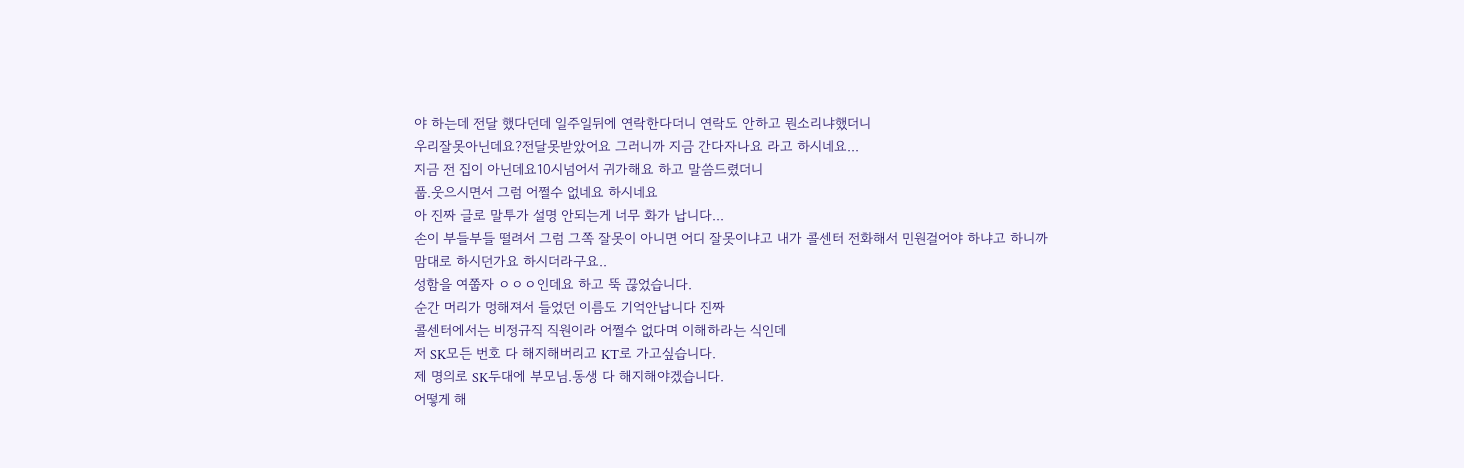야 하는데 전달 했다던데 일주일뒤에 연락한다더니 연락도 안하고 뭔소리냐했더니
우리잘못아닌데요?전달못받았어요 그러니까 지금 간다자나요 라고 하시네요...
지금 전 집이 아닌데요10시넘어서 귀가해요 하고 말씀드렸더니
풉.웃으시면서 그럼 어쩔수 없네요 하시네요
아 진짜 글로 말투가 설명 안되는게 너무 화가 납니다...
손이 부들부들 떨려서 그럼 그쪽 잘못이 아니면 어디 잘못이냐고 내가 콜센터 전화해서 민원걸어야 하냐고 하니까
맘대로 하시던가요 하시더라구요..
성함을 여쭙자 ㅇㅇㅇ인데요 하고 뚝 끊었습니다.
순간 머리가 멍해져서 들었던 이름도 기억안납니다 진짜
콜센터에서는 비정규직 직원이라 어쩔수 없다며 이해하라는 식인데
저 SK모든 번호 다 해지해버리고 KT로 가고싶습니다.
제 명의로 SK두대에 부모님.동생 다 해지해야겠습니다.
어떻게 해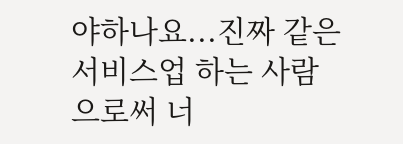야하나요...진짜 같은 서비스업 하는 사람으로써 너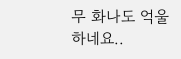무 화나도 억울하네요..